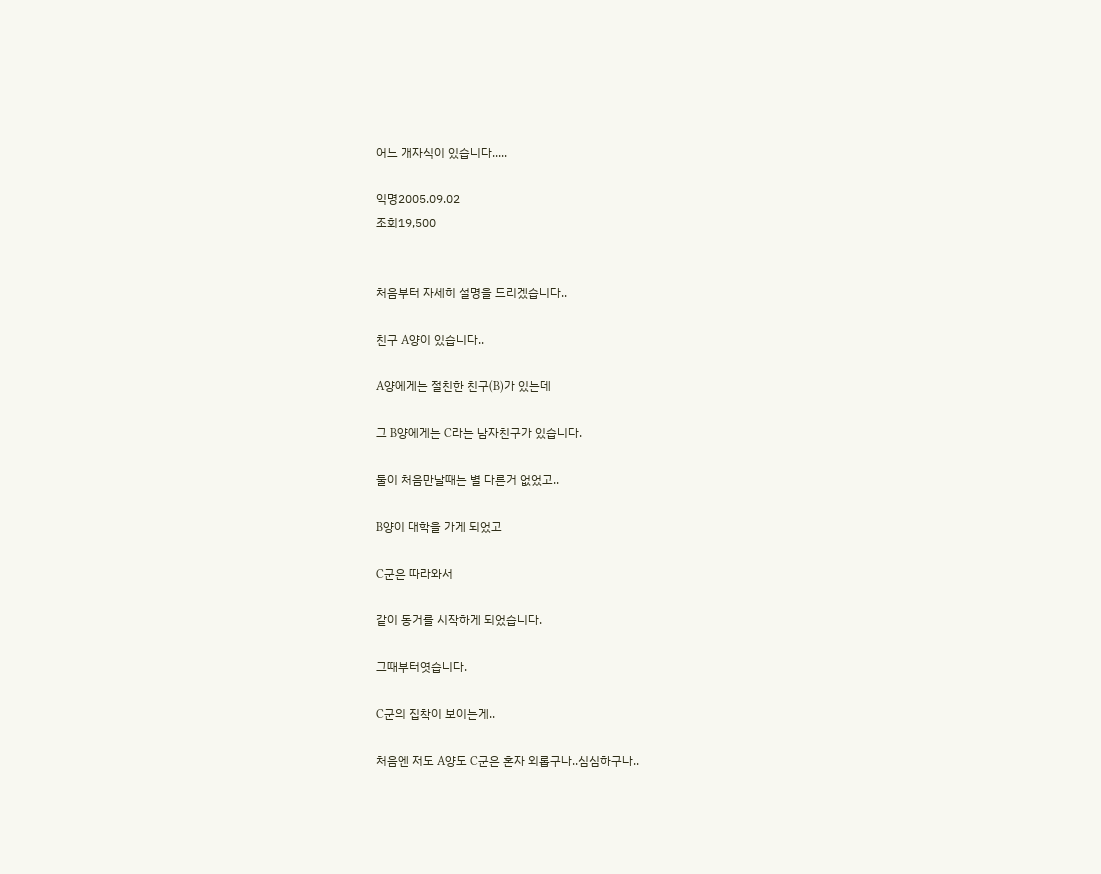어느 개자식이 있습니다.....

익명2005.09.02
조회19,500


처음부터 자세히 설명을 드리겠습니다..

친구 A양이 있습니다..

A양에게는 절친한 친구(B)가 있는데

그 B양에게는 C라는 남자친구가 있습니다.

둘이 처음만날때는 별 다른거 없었고..

B양이 대학을 가게 되었고

C군은 따라와서

같이 동거를 시작하게 되었습니다.

그때부터엿습니다.

C군의 집착이 보이는게..

처음엔 저도 A양도 C군은 혼자 외롭구나..심심하구나..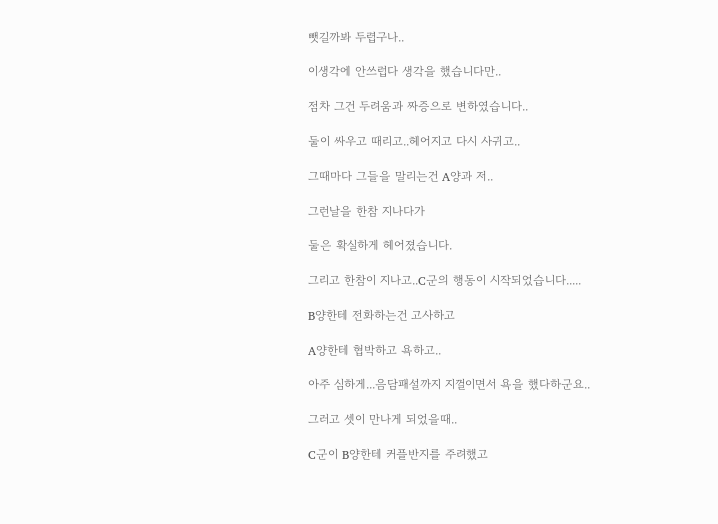뺏길까봐 두렵구나..

이생각에 안쓰럽다 생각을 했습니다만..

점차 그건 두려움과 짜증으로 변하였습니다..

둘이 싸우고 때리고..헤어지고 다시 사귀고..

그때마다 그들을 말리는건 A양과 저..

그런날을 한참 지나다가

둘은 확실하게 헤어졌습니다.

그리고 한참이 지나고..C군의 행동이 시작되었습니다.....

B양한테 전화하는건 고사하고

A양한테 협박하고 욕하고..

아주 심하게...음담패설까지 지껄이면서 욕을 했다하군요..

그러고 셋이 만나게 되었을때..

C군이 B양한테 커플반지를 주려했고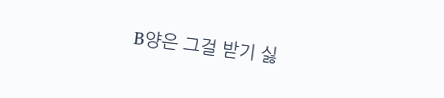B양은 그걸 받기 싫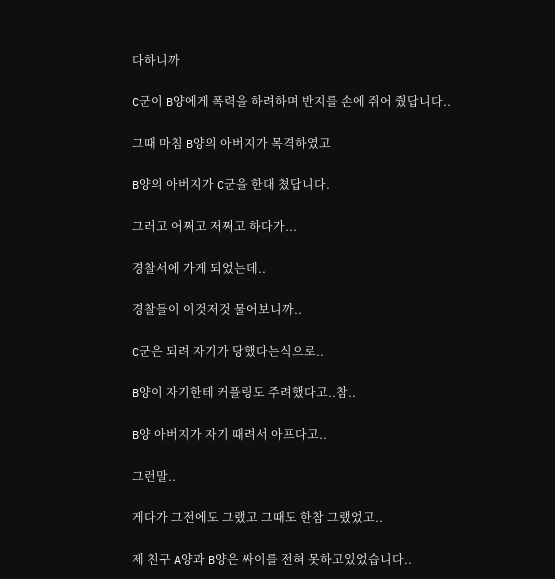다하니까

C군이 B양에게 폭력을 하려하며 반지를 손에 쥐어 줬답니다..

그때 마침 B양의 아버지가 목격하였고

B양의 아버지가 C군을 한대 쳤답니다.

그러고 어쩌고 저쩌고 하다가...

경찰서에 가게 되었는데..

경찰들이 이것저것 물어보니까..

C군은 되려 자기가 당했다는식으로..

B양이 자기한테 커플링도 주려했다고..참..

B양 아버지가 자기 때려서 아프다고..

그런말..

게다가 그전에도 그랬고 그때도 한참 그랬었고..

제 친구 A양과 B양은 싸이를 전혀 못하고있었습니다..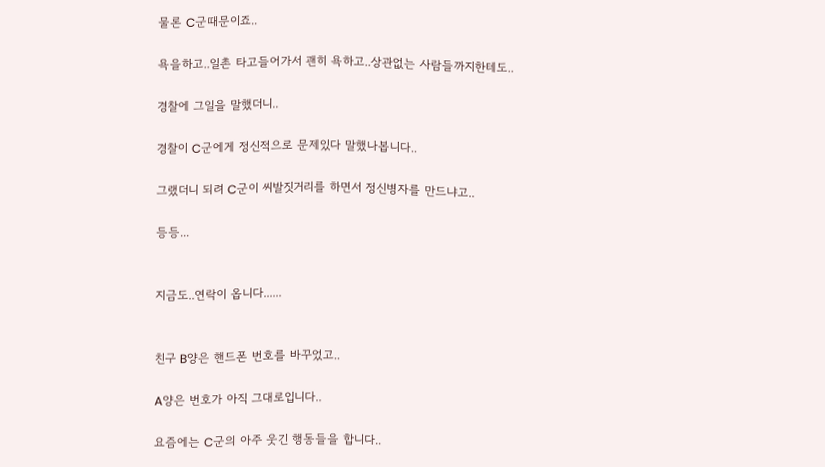물론 C군때문이죠..

욕을하고..일촌 타고들어가서 괜히 욕하고..상관없는 사람들까지한테도..

경찰에 그일을 말했더니..

경찰이 C군에게 정신적으로 문제있다 말했나봅니다..

그랬더니 되려 C군이 씨발짓거리를 하면서 정신병자를 만드냐고..

등등...


지금도..연락이 옵니다......


친구 B양은 핸드폰 번호를 바꾸었고..

A양은 번호가 아직 그대로입니다..

요즘에는 C군의 아주 웃긴 행동들을 합니다..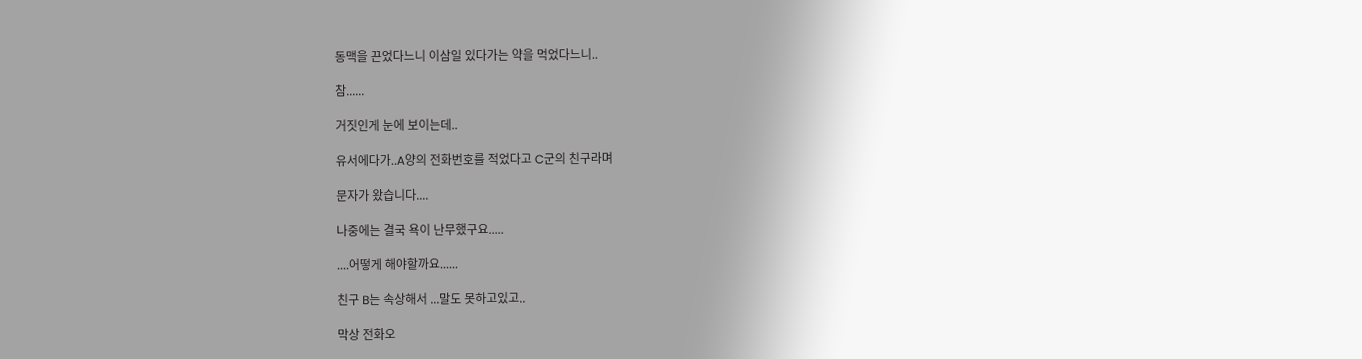동맥을 끈었다느니 이삼일 있다가는 약을 먹었다느니..

참......

거짓인게 눈에 보이는데..

유서에다가..A양의 전화번호를 적었다고 C군의 친구라며

문자가 왔습니다....

나중에는 결국 욕이 난무했구요.....

....어떻게 해야할까요......

친구 B는 속상해서 ...말도 못하고있고..

막상 전화오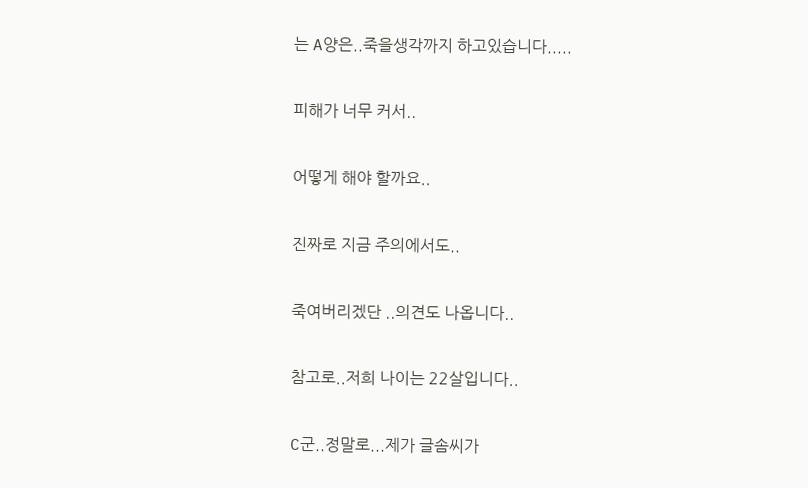는 A양은..죽을생각까지 하고있습니다.....

피해가 너무 커서..

어떻게 해야 할까요..

진짜로 지금 주의에서도..

죽여버리겠단 ..의견도 나옵니다..

참고로..저희 나이는 22살입니다..

C군..정말로...제가 글솜씨가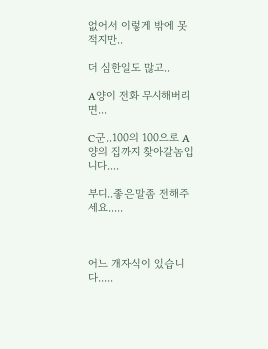없어서 이렇게 밖에 못적지만..

더 심한일도 많고..

A양이 전화 무시해버리면...

C군..100의 100으로 A양의 집까지 찾아갈놈입니다....

부디..좋은말좀 전해주세요.....



어느 개자식이 있습니다.....